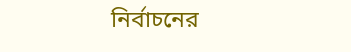নির্বাচনের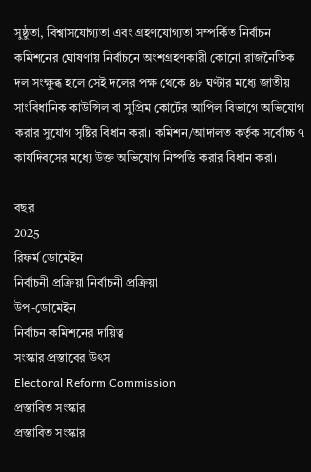সুষ্ঠুতা, বিশ্বাসযোগ্যতা এবং গ্রহণযোগ্যতা সম্পর্কিত নির্বাচন কমিশনের ঘোষণায় নির্বাচনে অংশগ্রহণকারী কোনো রাজনৈতিক দল সংক্ষুব্ধ হলে সেই দলের পক্ষ থেকে ৪৮ ঘণ্টার মধ্যে জাতীয় সাংবিধানিক কাউন্সিল বা সুপ্রিম কোর্টের আপিল বিভাগে অভিযোগ করার সুযোগ সৃষ্টির বিধান করা। কমিশন/আদালত কর্তৃক সর্বোচ্চ ৭ কার্যদিবসের মধ্যে উক্ত অভিযোগ নিষ্পত্তি করার বিধান করা।

বছর
2025
রিফর্ম ডোমেইন
নির্বাচনী প্রক্রিয়া নির্বাচনী প্রক্রিয়া
উপ-ডোমেইন
নির্বাচন কমিশনের দায়িত্ব
সংস্কার প্রস্তাবের উৎস
Electoral Reform Commission
প্রস্তাবিত সংস্কার
প্রস্তাবিত সংস্কার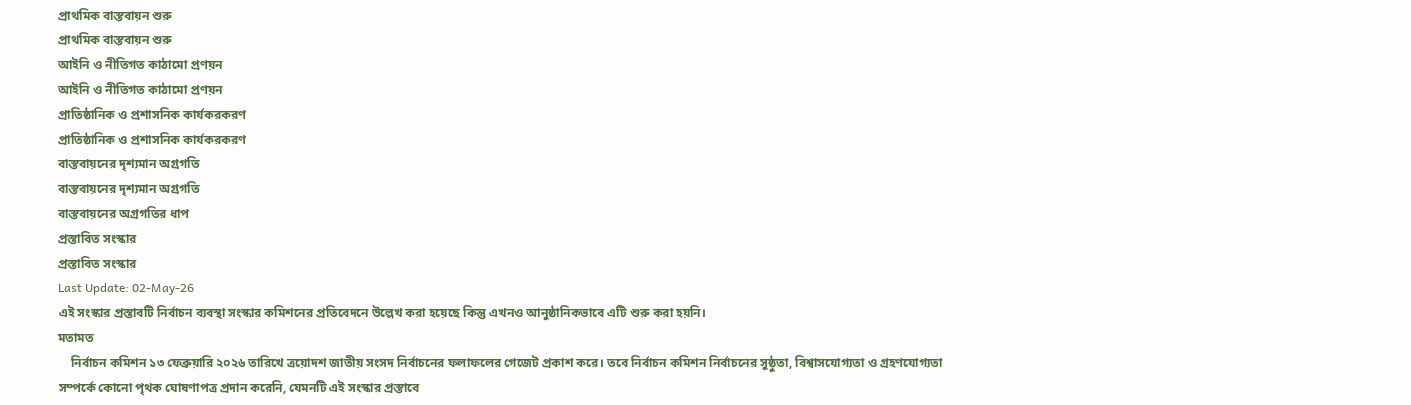প্রাথমিক বাস্তবায়ন শুরু
প্রাথমিক বাস্তবায়ন শুরু
আইনি ও নীতিগত কাঠামো প্রণয়ন
আইনি ও নীতিগত কাঠামো প্রণয়ন
প্রাতিষ্ঠানিক ও প্রশাসনিক কার্যকরকরণ
প্রাতিষ্ঠানিক ও প্রশাসনিক কার্যকরকরণ
বাস্তবায়নের দৃশ্যমান অগ্রগতি
বাস্তবায়নের দৃশ্যমান অগ্রগতি
বাস্তবায়নের অগ্রগতির ধাপ
প্রস্তাবিত সংস্কার
প্রস্তাবিত সংস্কার
Last Update: 02-May-26
এই সংস্কার প্রস্তাবটি নির্বাচন ব্যবস্থা সংস্কার কমিশনের প্রতিবেদনে উল্লেখ করা হয়েছে কিন্তু এখনও আনুষ্ঠানিকভাবে এটি শুরু করা হয়নি।
মতামত
    নির্বাচন কমিশন ১৩ ফেব্রুয়ারি ২০২৬ তারিখে ত্রয়োদশ জাতীয় সংসদ নির্বাচনের ফলাফলের গেজেট প্রকাশ করে। তবে নির্বাচন কমিশন নির্বাচনের সুষ্ঠুতা, বিশ্বাসযোগ্যতা ও গ্রহণযোগ্যতা সম্পর্কে কোনো পৃথক ঘোষণাপত্র প্রদান করেনি, যেমনটি এই সংস্কার প্রস্তাবে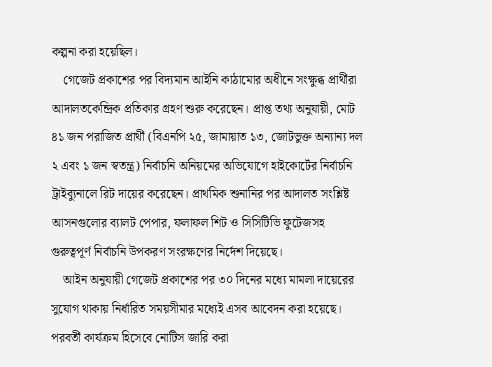কল্পনা করা হয়েছিল।
    গেজেট প্রকাশের পর বিদ্যমান আইনি কাঠামোর অধীনে সংক্ষুব্ধ প্রার্থীরা আদালতকেন্দ্রিক প্রতিকার গ্রহণ শুরু করেছেন। প্রাপ্ত তথ্য অনুযায়ী, মোট ৪১ জন পরাজিত প্রার্থী (বিএনপি ২৫, জামায়াত ১৩, জোটভুক্ত অন্যান্য দল ২ এবং ১ জন স্বতন্ত্র) নির্বাচনি অনিয়মের অভিযোগে হাইকোর্টের নির্বাচনি ট্রাইব্যুনালে রিট দায়ের করেছেন। প্রাথমিক শুনানির পর আদালত সংশ্লিষ্ট আসনগুলোর ব্যালট পেপার, ফলাফল শিট ও সিসিটিভি ফুটেজসহ গুরুত্বপূর্ণ নির্বাচনি উপকরণ সংরক্ষণের নির্দেশ দিয়েছে।
    আইন অনুযায়ী গেজেট প্রকাশের পর ৩০ দিনের মধ্যে মামলা দায়েরের সুযোগ থাকায় নির্ধারিত সময়সীমার মধ্যেই এসব আবেদন করা হয়েছে। পরবর্তী কার্যক্রম হিসেবে নোটিস জারি করা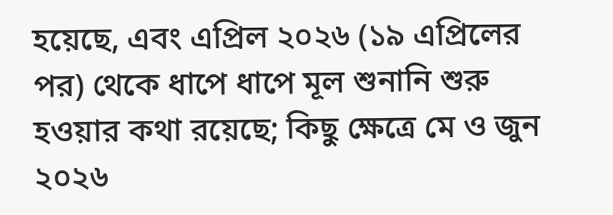হয়েছে, এবং এপ্রিল ২০২৬ (১৯ এপ্রিলের পর) থেকে ধাপে ধাপে মূল শুনানি শুরু হওয়ার কথা রয়েছে; কিছু ক্ষেত্রে মে ও জুন ২০২৬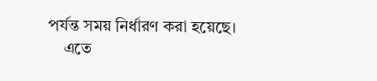পর্যন্ত সময় নির্ধারণ করা হয়েছে।
    এতে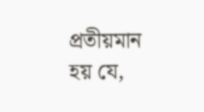প্রতীয়মান হয় যে,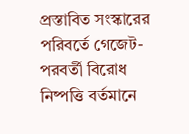প্রস্তাবিত সংস্কারের পরিবর্তে গেজেট-পরবর্তী বিরোধ নিষ্পত্তি বর্তমানে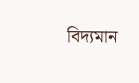বিদ্যমান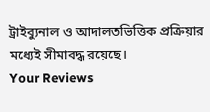ট্রাইব্যুনাল ও আদালতভিত্তিক প্রক্রিয়ার মধ্যেই সীমাবদ্ধ রয়েছে।
Your Reviews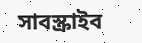সাবস্ক্রাইব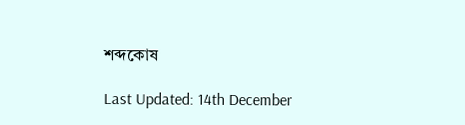শব্দকোষ

Last Updated: 14th December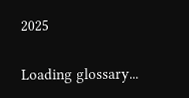2025

Loading glossary...